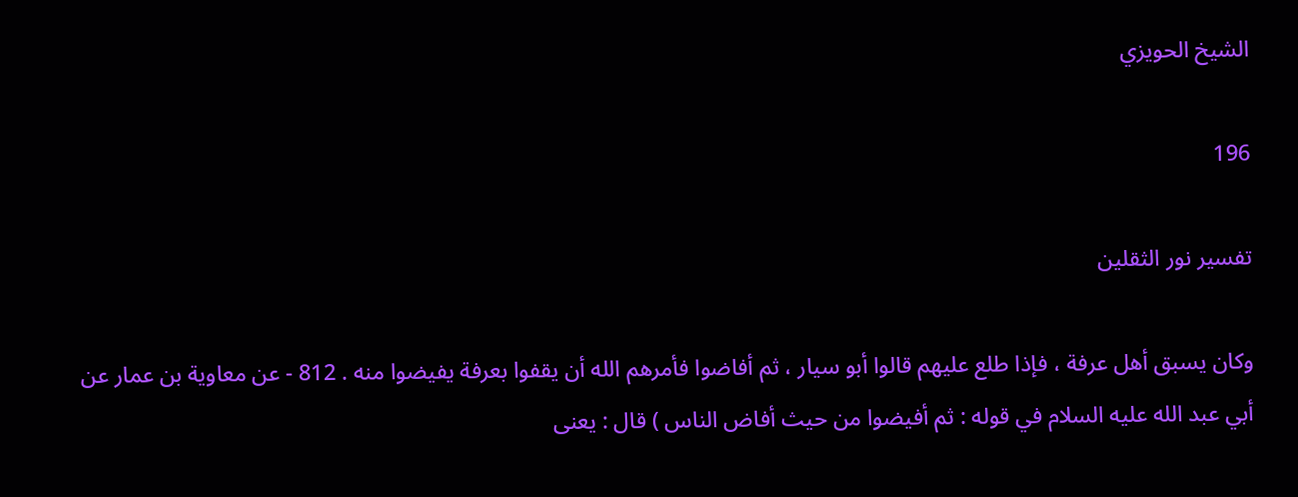الشيخ الحويزي

196

تفسير نور الثقلين

وكان يسبق أهل عرفة ، فإذا طلع عليهم قالوا أبو سيار ، ثم أفاضوا فأمرهم الله أن يقفوا بعرفة يفيضوا منه . 812 - عن معاوية بن عمار عن أبي عبد الله عليه السلام في قوله : ثم أفيضوا من حيث أفاض الناس ) قال : يعنى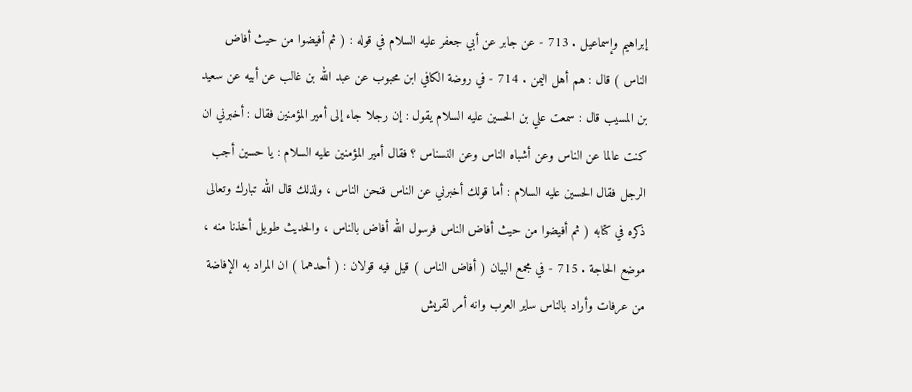إبراهيم وإسماعيل . 713 - عن جابر عن أبي جعفر عليه السلام في قوله : ( ثم أفيضوا من حيث أفاض الناس ) قال : هم أهل اليمن . 714 - في روضة الكافي ابن محبوب عن عبد الله بن غالب عن أبيه عن سعيد بن المسيب قال : سمعت علي بن الحسين عليه السلام يقول : إن رجلا جاء إلى أمير المؤمنين فقال : أخبرني ان كنت عالما عن الناس وعن أشباه الناس وعن النسناس ؟ فقال أمير المؤمنين عليه السلام : يا حسين أجب الرجل فقال الحسين عليه السلام : أما قولك أخبرني عن الناس فنحن الناس ، ولذلك قال الله تبارك وتعالى ذكره في كتابه ( ثم أفيضوا من حيث أفاض الناس فرسول الله أفاض بالناس ، والحديث طويل أخذنا منه ، موضع الحاجة . 715 - في مجمع البيان ( أفاض الناس ) قيل فيه قولان : ( أحدهما ) ان المراد به الإفاضة من عرفات وأراد بالناس ساير العرب وانه أمر لقريش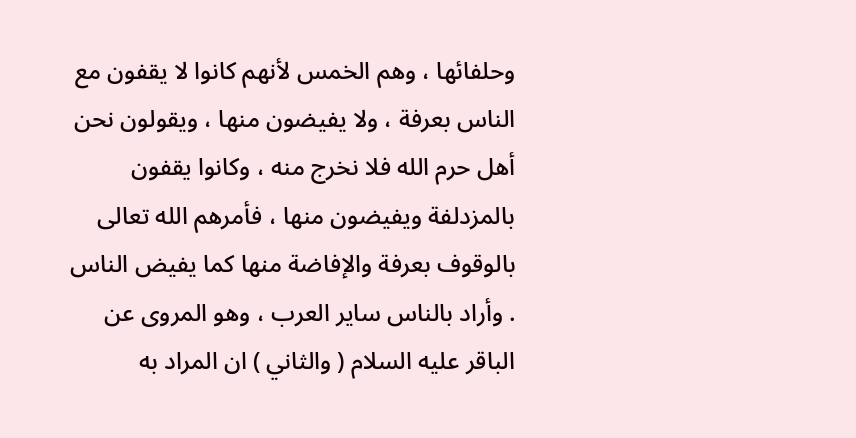وحلفائها ، وهم الخمس لأنهم كانوا لا يقفون مع الناس بعرفة ، ولا يفيضون منها ، ويقولون نحن أهل حرم الله فلا نخرج منه ، وكانوا يقفون بالمزدلفة ويفيضون منها ، فأمرهم الله تعالى بالوقوف بعرفة والإفاضة منها كما يفيض الناس . وأراد بالناس ساير العرب ، وهو المروى عن الباقر عليه السلام ( والثاني ) ان المراد به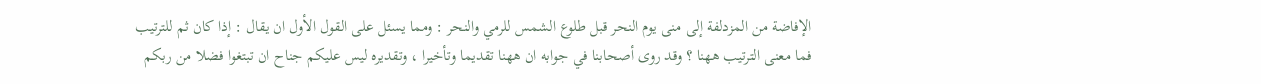الإفاضة من المزدلفة إلى منى يوم النحر قبل طلوع الشمس للرمي والنحر : ومما يسئل على القول الأول ان يقال : إذا كان ثم للترتيب فما معنى الترتيب ههنا ؟ وقد روى أصحابنا في جوابه ان ههنا تقديما وتأخيرا ، وتقديره ليس عليكم جناح ان تبتغوا فضلا من ربكم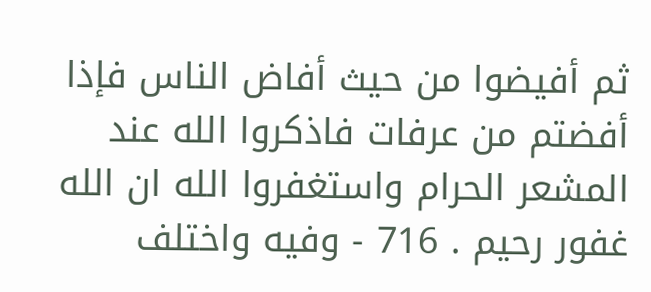ثم أفيضوا من حيث أفاض الناس فإذا أفضتم من عرفات فاذكروا الله عند المشعر الحرام واستغفروا الله ان الله غفور رحيم . 716 - وفيه واختلف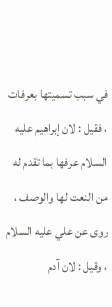في سبب تسميتها بعرفات ، فقيل : لان إبراهيم عليه السلام عرفها بما تقدم له من النعت لها والوصف ، روى عن علي عليه السلام ، وقيل : لان آدم